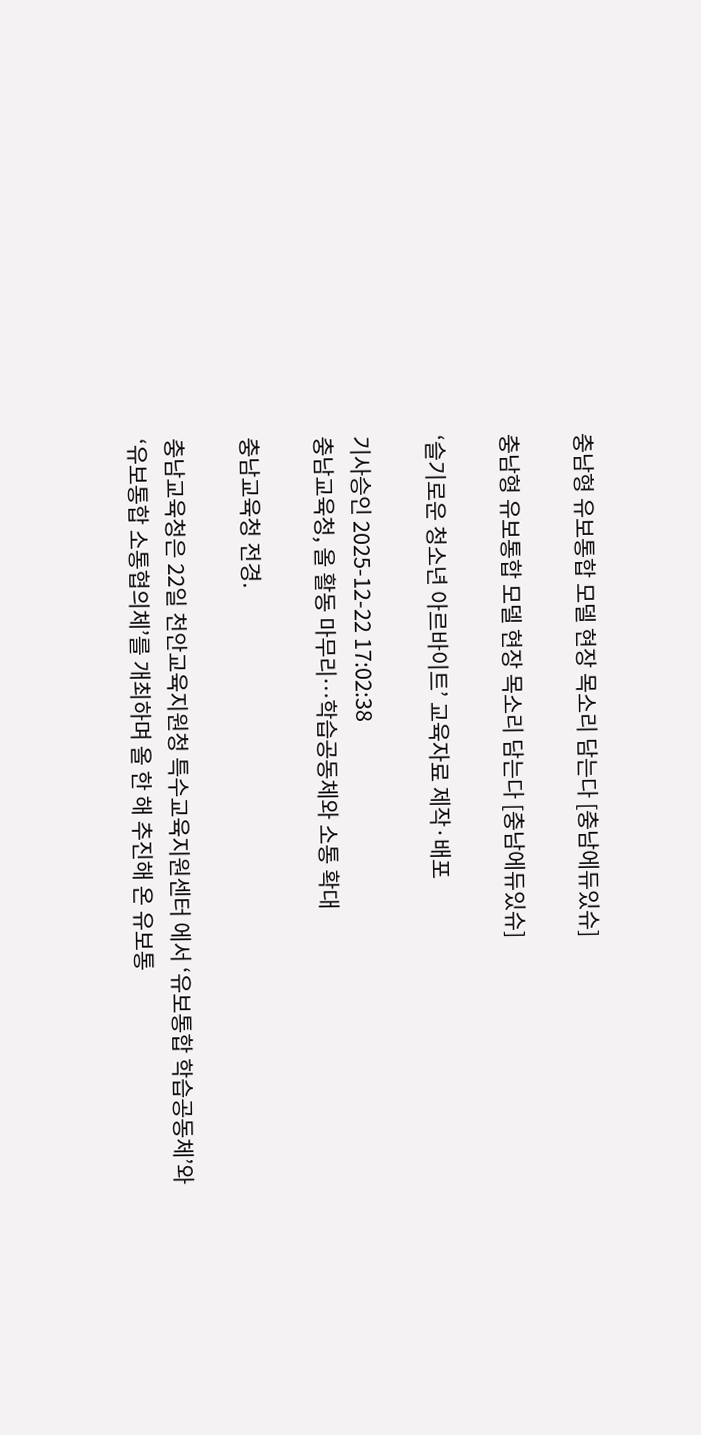충남형 유보통합 모델 현장 목소리 담는다 [충남에듀있슈]

충남형 유보통합 모델 현장 목소리 담는다 [충남에듀있슈]

‘슬기로운 청소년 아르바이트’ 교육자료 제작·배포

기사승인 2025-12-22 17:02:38
충남교육청, 올 활동 마무리…학습공동체와 소통 확대

충남교육청 전경.

충남교육청은 22일 천안교육지원청 특수교육지원센터 에서 ‘유보통합 학습공동체’와 ‘유보통합 소통협의체’를 개최하며 올 한 해 추진해 온 유보통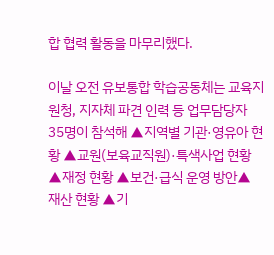합 협력 활동을 마무리했다.

이날 오전 유보통합 학습공동체는 교육지원청, 지자체 파견 인력 등 업무담당자 35명이 참석해 ▲지역별 기관·영유아 현황 ▲교원(보육교직원)·특색사업 현황 ▲재정 현황 ▲보건·급식 운영 방안▲ 재산 현황 ▲기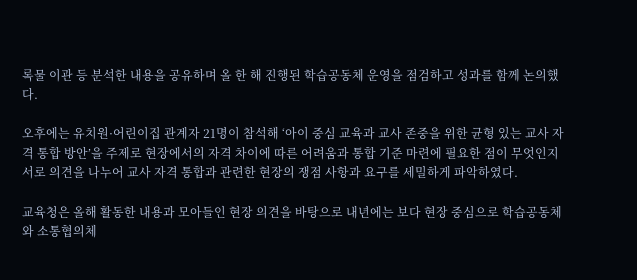록물 이관 등 분석한 내용을 공유하며 올 한 해 진행된 학습공동체 운영을 점검하고 성과를 함께 논의했다.

오후에는 유치원·어린이집 관계자 21명이 참석해 ‘아이 중심 교육과 교사 존중을 위한 균형 있는 교사 자격 통합 방안’을 주제로 현장에서의 자격 차이에 따른 어려움과 통합 기준 마련에 필요한 점이 무엇인지 서로 의견을 나누어 교사 자격 통합과 관련한 현장의 쟁점 사항과 요구를 세밀하게 파악하였다.

교육청은 올해 활동한 내용과 모아들인 현장 의견을 바탕으로 내년에는 보다 현장 중심으로 학습공동체와 소통협의체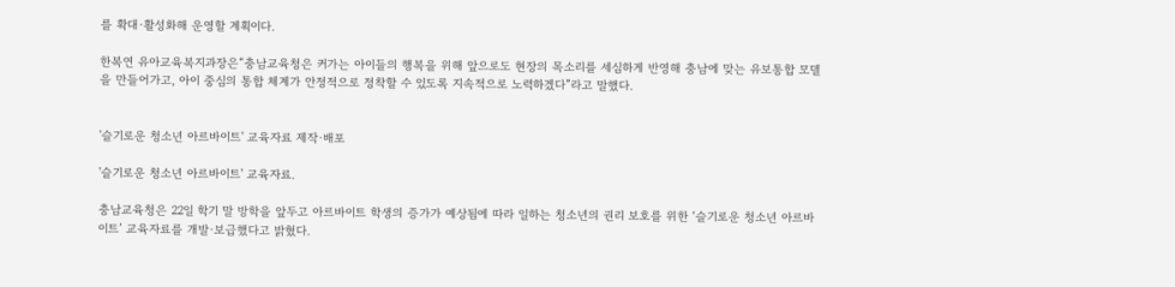를 확대·활성화해 운영할 계획이다.

한복연 유아교육복지과장은“충남교육청은 커가는 아이들의 행복을 위해 앞으로도 현장의 목소리를 세심하게 반영해 충남에 맞는 유보통합 모델을 만들어가고, 아이 중심의 통합 체계가 안정적으로 정착할 수 있도록 지속적으로 노력하겠다”라고 말했다.


'슬기로운 청소년 아르바이트' 교육자료 제작·배포

'슬기로운 청소년 아르바이트' 교육자료.

충남교육청은 22일 학기 말 방학을 앞두고 아르바이트 학생의 증가가 예상됨에 따라 일하는 청소년의 권리 보호를 위한 ‘슬기로운 청소년 아르바이트’ 교육자료를 개발·보급했다고 밝혔다.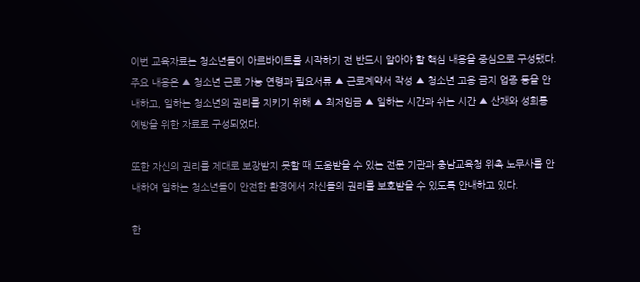이번 교육자료는 청소년들이 아르바이트를 시작하기 전 반드시 알아야 할 핵심 내용을 중심으로 구성됐다. 주요 내용은 ▲ 청소년 근로 가능 연령과 필요서류 ▲ 근로계약서 작성 ▲ 청소년 고용 금지 업종 등을 안내하고, 일하는 청소년의 권리를 지키기 위해 ▲ 최저임금 ▲ 일하는 시간과 쉬는 시간 ▲ 산재와 성희롱 예방을 위한 자료로 구성되었다.

또한 자신의 권리를 제대로 보장받지 못할 때 도움받을 수 있는 전문 기관과 충남교육청 위촉 노무사를 안내하여 일하는 청소년들이 안전한 환경에서 자신들의 권리를 보호받을 수 있도록 안내하고 있다.

한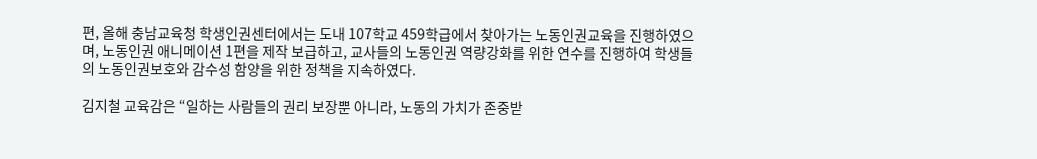편, 올해 충남교육청 학생인권센터에서는 도내 107학교 459학급에서 찾아가는 노동인권교육을 진행하였으며, 노동인권 애니메이션 1편을 제작 보급하고, 교사들의 노동인권 역량강화를 위한 연수를 진행하여 학생들의 노동인권보호와 감수성 함양을 위한 정책을 지속하였다.

김지철 교육감은 “일하는 사람들의 권리 보장뿐 아니라, 노동의 가치가 존중받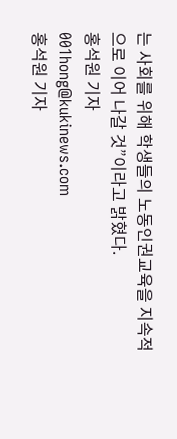는 사회를 위해 학생들의 노동인권교육을 지속적으로 이어 나갈 것”이라고 밝혔다.
홍석원 기자
001hong@kukinews.com
홍석원 기자